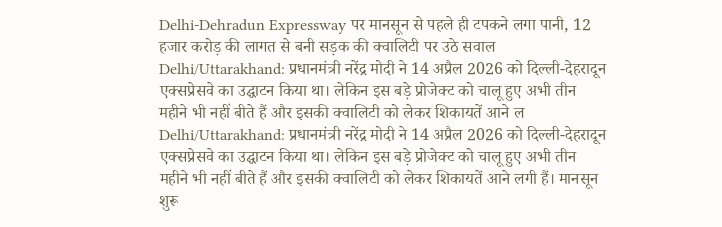Delhi-Dehradun Expressway पर मानसून से पहले ही टपकने लगा पानी, 12 हजार करोड़ की लागत से बनी सड़क की क्वालिटी पर उठे सवाल
Delhi/Uttarakhand: प्रधानमंत्री नरेंद्र मोदी ने 14 अप्रैल 2026 को दिल्ली-देहरादून एक्सप्रेसवे का उद्घाटन किया था। लेकिन इस बड़े प्रोजेक्ट को चालू हुए अभी तीन महीने भी नहीं बीते हैं और इसकी क्वालिटी को लेकर शिकायतें आने ल
Delhi/Uttarakhand: प्रधानमंत्री नरेंद्र मोदी ने 14 अप्रैल 2026 को दिल्ली-देहरादून एक्सप्रेसवे का उद्घाटन किया था। लेकिन इस बड़े प्रोजेक्ट को चालू हुए अभी तीन महीने भी नहीं बीते हैं और इसकी क्वालिटी को लेकर शिकायतें आने लगी हैं। मानसून शुरू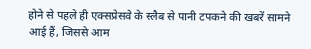होने से पहले ही एक्सप्रेसवे के स्लैब से पानी टपकने की खबरें सामने आई हैं, जिससे आम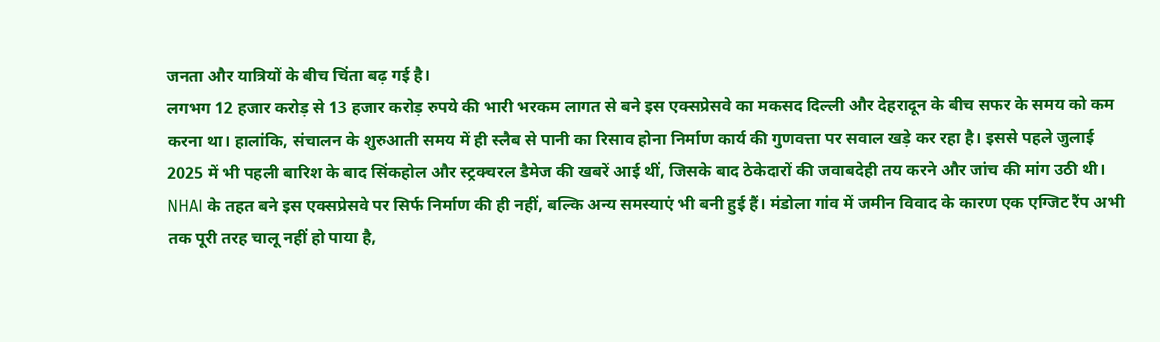जनता और यात्रियों के बीच चिंता बढ़ गई है।
लगभग 12 हजार करोड़ से 13 हजार करोड़ रुपये की भारी भरकम लागत से बने इस एक्सप्रेसवे का मकसद दिल्ली और देहरादून के बीच सफर के समय को कम करना था। हालांकि, संचालन के शुरुआती समय में ही स्लैब से पानी का रिसाव होना निर्माण कार्य की गुणवत्ता पर सवाल खड़े कर रहा है। इससे पहले जुलाई 2025 में भी पहली बारिश के बाद सिंकहोल और स्ट्रक्चरल डैमेज की खबरें आई थीं, जिसके बाद ठेकेदारों की जवाबदेही तय करने और जांच की मांग उठी थी।
NHAI के तहत बने इस एक्सप्रेसवे पर सिर्फ निर्माण की ही नहीं, बल्कि अन्य समस्याएं भी बनी हुई हैं। मंडोला गांव में जमीन विवाद के कारण एक एग्जिट रैंप अभी तक पूरी तरह चालू नहीं हो पाया है,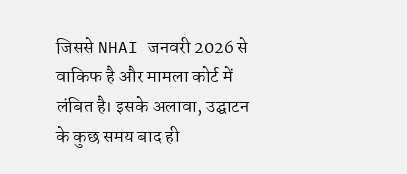जिससे NHAI जनवरी 2026 से वाकिफ है और मामला कोर्ट में लंबित है। इसके अलावा, उद्घाटन के कुछ समय बाद ही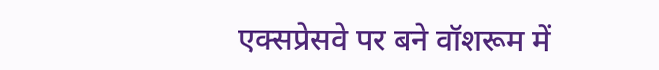एक्सप्रेसवे पर बने वॉशरूम में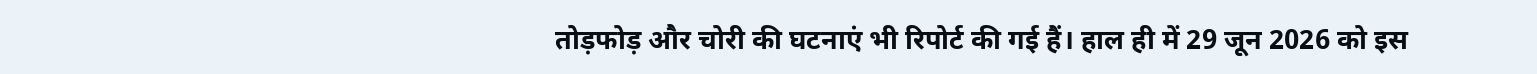तोड़फोड़ और चोरी की घटनाएं भी रिपोर्ट की गई हैं। हाल ही में 29 जून 2026 को इस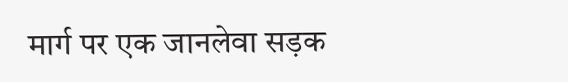मार्ग पर एक जानलेवा सड़क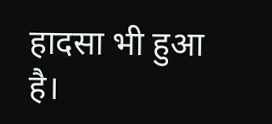हादसा भी हुआ है।